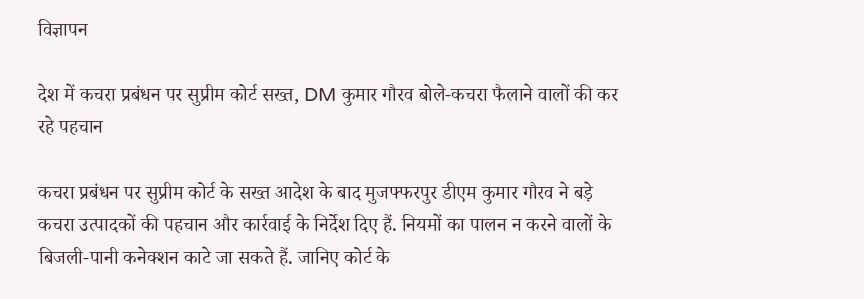विज्ञापन

देश में कचरा प्रबंधन पर सुप्रीम कोर्ट सख्त, DM कुमार गौरव बोले-कचरा फैलाने वालों की कर रहे पहचान

कचरा प्रबंधन पर सुप्रीम कोर्ट के सख्त आदेश के बाद मुजफ्फरपुर डीएम कुमार गौरव ने बड़े कचरा उत्पादकों की पहचान और कार्रवाई के निर्देश दिए हैं. नियमों का पालन न करने वालों के बिजली-पानी कनेक्शन काटे जा सकते हैं. जानिए कोर्ट के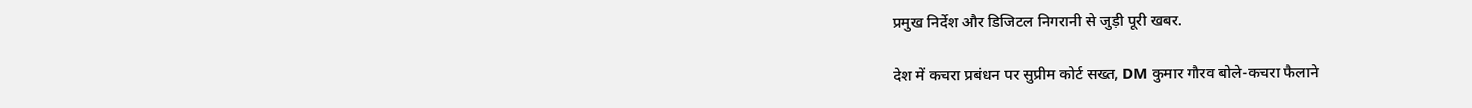प्रमुख निर्देश और डिजिटल निगरानी से जुड़ी पूरी खबर.

देश में कचरा प्रबंधन पर सुप्रीम कोर्ट सख्त, DM कुमार गौरव बोले-कचरा फैलाने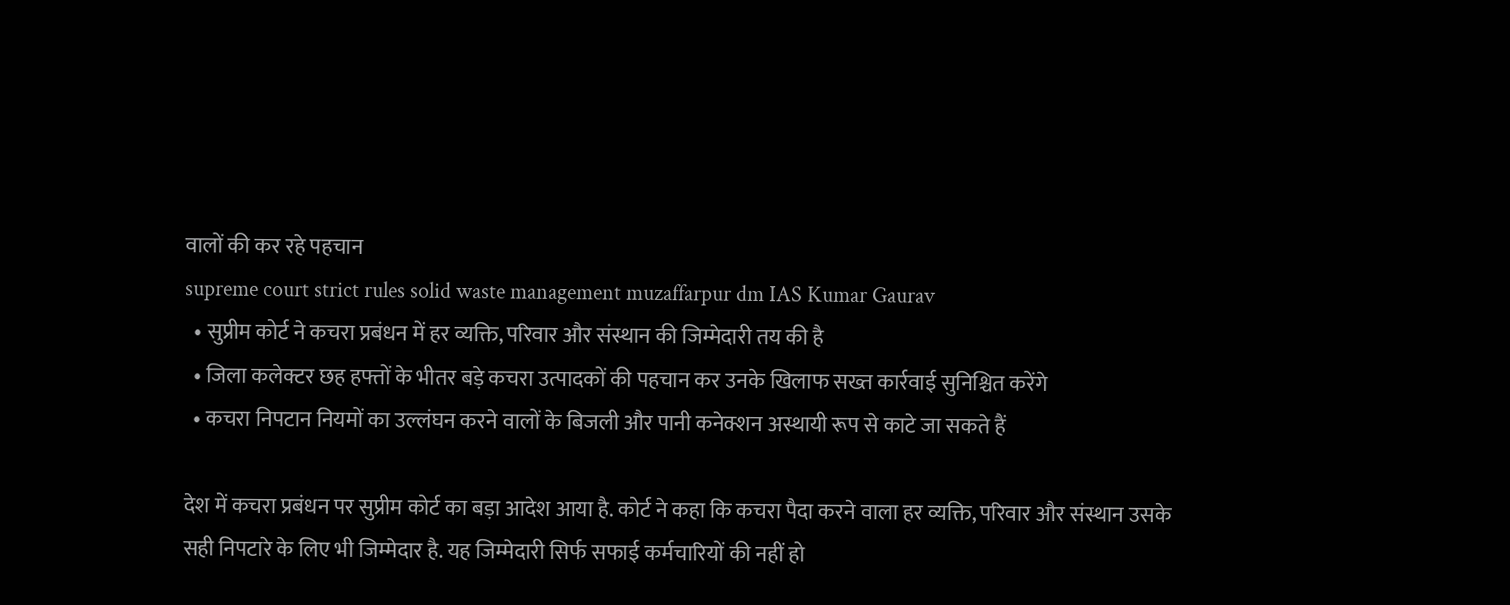वालों की कर रहे पहचान
supreme court strict rules solid waste management muzaffarpur dm IAS Kumar Gaurav
  • सुप्रीम कोर्ट ने कचरा प्रबंधन में हर व्यक्ति, परिवार और संस्थान की जिम्मेदारी तय की है
  • जिला कलेक्टर छह हफ्तों के भीतर बड़े कचरा उत्पादकों की पहचान कर उनके खिलाफ सख्त कार्रवाई सुनिश्चित करेंगे
  • कचरा निपटान नियमों का उल्लंघन करने वालों के बिजली और पानी कनेक्शन अस्थायी रूप से काटे जा सकते हैं

देश में कचरा प्रबंधन पर सुप्रीम कोर्ट का बड़ा आदेश आया है. कोर्ट ने कहा कि कचरा पैदा करने वाला हर व्यक्ति, परिवार और संस्थान उसके सही निपटारे के लिए भी जिम्मेदार है. यह जिम्मेदारी सिर्फ सफाई कर्मचारियों की नहीं हो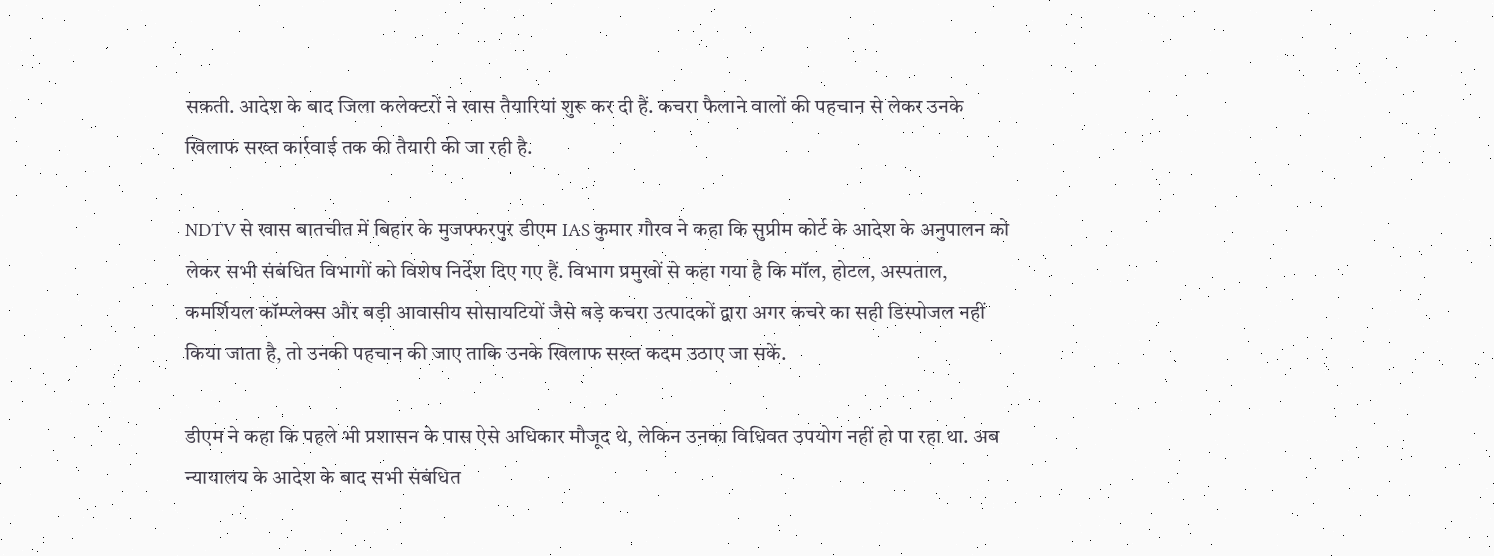सकती. आदेश के बाद जिला कलेक्टरों ने खास तैयारियां शुरू कर दी हैं. कचरा फैलाने वालों की पहचान से लेकर उनके खिलाफ सख्त कार्रवाई तक की तैयारी की जा रही है.

NDTV से खास बातचीत में बिहार के मुजफ्फरपुर डीएम IAS कुमार गौरव ने कहा कि सुप्रीम कोर्ट के आदेश के अनुपालन को लेकर सभी संबंधित विभागों को विशेष निर्देश दिए गए हैं. विभाग प्रमुखों से कहा गया है कि मॉल, होटल, अस्पताल, कमर्शियल कॉम्प्लेक्स और बड़ी आवासीय सोसायटियों जैसे बड़े कचरा उत्पादकों द्वारा अगर कचरे का सही डिस्पोजल नहीं किया जाता है, तो उनकी पहचान की जाए ताकि उनके खिलाफ सख्त कदम उठाए जा सकें.

डीएम ने कहा कि पहले भी प्रशासन के पास ऐसे अधिकार मौजूद थे, लेकिन उनका विधिवत उपयोग नहीं हो पा रहा था. अब न्यायालय के आदेश के बाद सभी संबंधित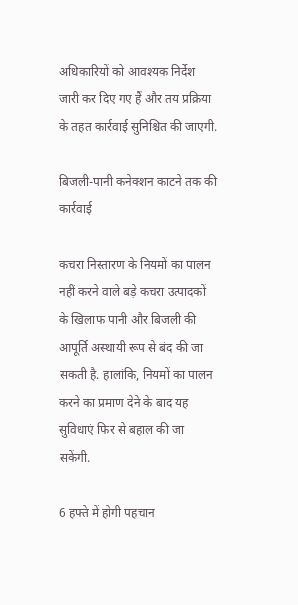अधिकारियों को आवश्यक निर्देश जारी कर दिए गए हैं और तय प्रक्रिया के तहत कार्रवाई सुनिश्चित की जाएगी.

बिजली-पानी कनेक्शन काटने तक की कार्रवाई

कचरा निस्तारण के नियमों का पालन नहीं करने वाले बड़े कचरा उत्पादकों के खिलाफ पानी और बिजली की आपूर्ति अस्थायी रूप से बंद की जा सकती है. हालांकि, नियमों का पालन करने का प्रमाण देने के बाद यह सुविधाएं फिर से बहाल की जा सकेंगी.

6 हफ्ते में होगी पहचान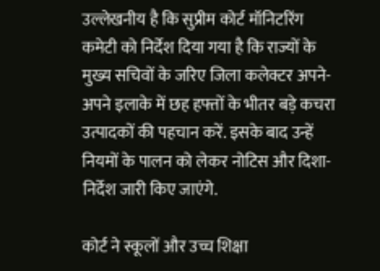उल्लेखनीय है कि सुप्रीम कोर्ट मॉनिटरिंग कमेटी को निर्देश दिया गया है कि राज्यों के मुख्य सचिवों के जरिए जिला कलेक्टर अपने-अपने इलाके में छह हफ्तों के भीतर बड़े कचरा उत्पादकों की पहचान करें. इसके बाद उन्हें नियमों के पालन को लेकर नोटिस और दिशा-निर्देश जारी किए जाएंगे.

कोर्ट ने स्कूलों और उच्च शिक्षा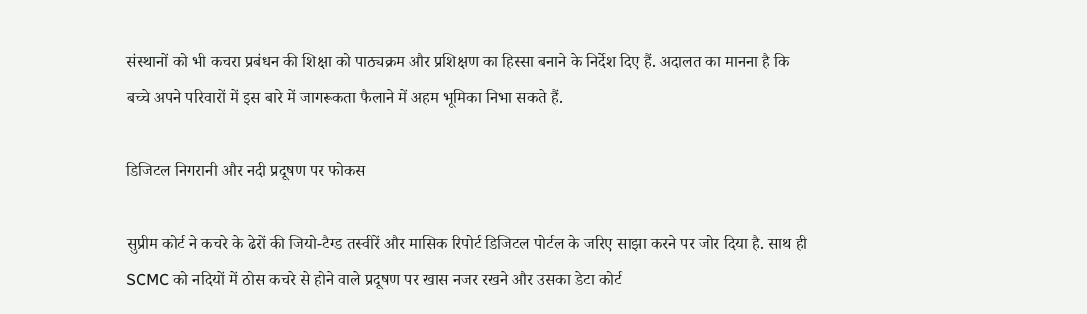संस्थानों को भी कचरा प्रबंधन की शिक्षा को पाठ्यक्रम और प्रशिक्षण का हिस्सा बनाने के निर्देश दिए हैं. अदालत का मानना है कि बच्चे अपने परिवारों में इस बारे में जागरूकता फैलाने में अहम भूमिका निभा सकते हैं.

डिजिटल निगरानी और नदी प्रदूषण पर फोकस

सुप्रीम कोर्ट ने कचरे के ढेरों की जियो-टैग्ड तस्वीरें और मासिक रिपोर्ट डिजिटल पोर्टल के जरिए साझा करने पर जोर दिया है. साथ ही SCMC को नदियों में ठोस कचरे से होने वाले प्रदूषण पर खास नजर रखने और उसका डेटा कोर्ट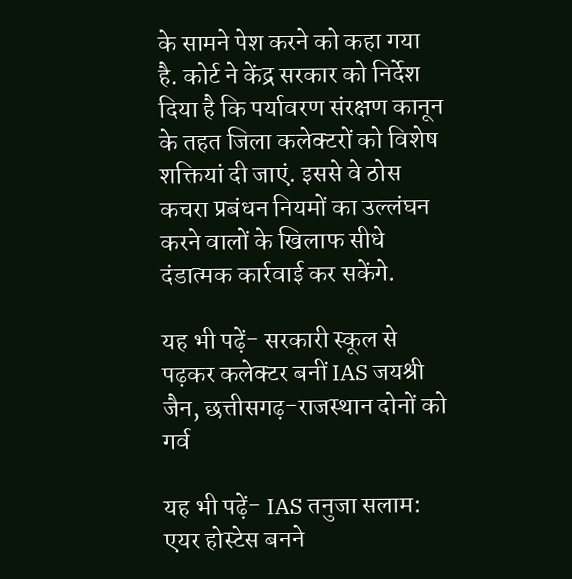के सामने पेश करने को कहा गया है. कोर्ट ने केंद्र सरकार को निर्देश दिया है कि पर्यावरण संरक्षण कानून के तहत जिला कलेक्टरों को विशेष शक्तियां दी जाएं. इससे वे ठोस कचरा प्रबंधन नियमों का उल्लंघन करने वालों के खिलाफ सीधे दंडात्मक कार्रवाई कर सकेंगे.

यह भी पढ़ें- सरकारी स्कूल से पढ़कर कलेक्टर बनीं IAS जयश्री जैन, छत्तीसगढ़-राजस्थान दोनों को गर्व

यह भी पढ़ें- IAS तनुजा सलाम: एयर होस्टेस बनने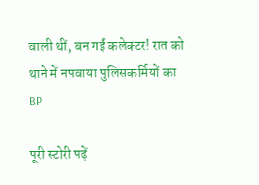वाली थीं, बन गईं कलेक्टर! रात को थाने में नपवाया पुलिसकर्मियों का BP

पूरी स्टोरी पढ़ें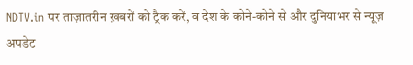NDTV.in पर ताज़ातरीन ख़बरों को ट्रैक करें, व देश के कोने-कोने से और दुनियाभर से न्यूज़ अपडेट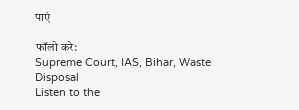पाएं

फॉलो करे:
Supreme Court, IAS, Bihar, Waste Disposal
Listen to the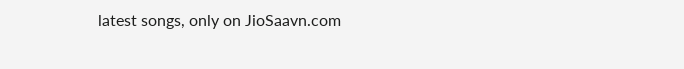latest songs, only on JioSaavn.com